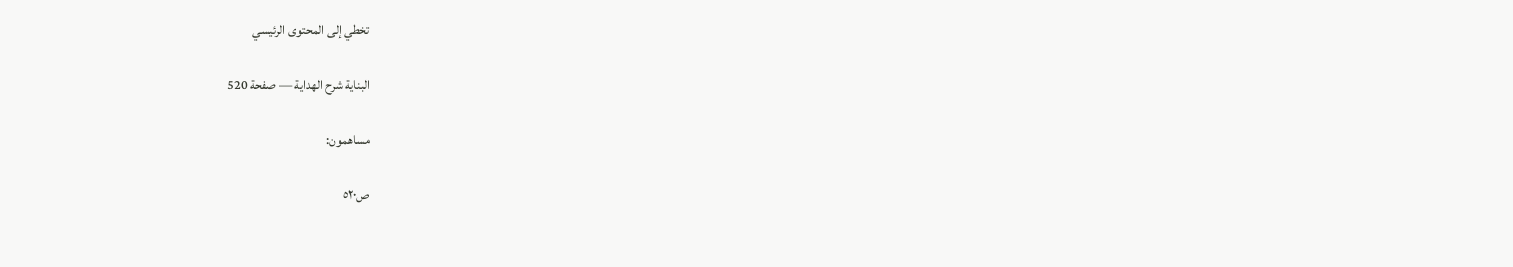تخطي إلى المحتوى الرئيسي

البناية شرح الهداية — صفحة 520

مساهمون:

ص٥٢٠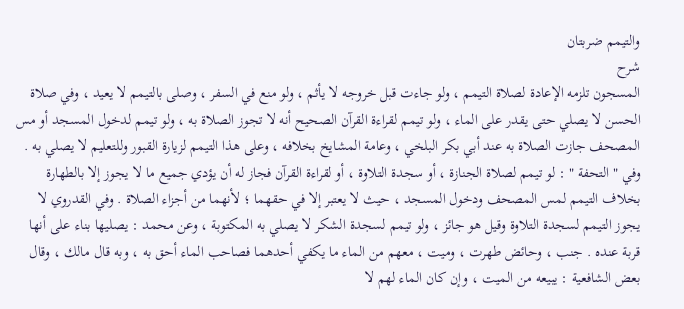والتيمم ضربتان
شرح
المسجون تلزمه الإعادة لصلاة التيمم ، ولو جاءت قبل خروجه لا يأثم ، ولو منع في السفر ، وصلى بالتيمم لا يعيد ، وفي صلاة الحسن لا يصلي حتى يقدر على الماء ، ولو تيمم لقراءة القرآن الصحيح أنه لا تجوز الصلاة به ، ولو تيمم لدخول المسجد أو مس المصحف جازت الصلاة به عند أبي بكر البلخي ، وعامة المشايخ بخلافه ، وعلى هذا التيمم لزيارة القبور وللتعليم لا يصلي به . وفي " التحفة " : لو تيمم لصلاة الجنازة ، أو سجدة التلاوة ، أو لقراءة القرآن فجاز له أن يؤدي جميع ما لا يجوز إلا بالطهارة بخلاف التيمم لمس المصحف ودخول المسجد ، حيث لا يعتبر إلا في حقهما ؛ لأنهما من أجزاء الصلاة . وفي القدروي لا يجوز التيمم لسجدة التلاوة وقيل هو جائز ، ولو تيمم لسجدة الشكر لا يصلي به المكتوبة ، وعن محمد : يصليها بناء على أنها قربة عنده . جنب ، وحائض طهرت ، وميت ، معهم من الماء ما يكفي أحدهما فصاحب الماء أحق به ، وبه قال مالك ، وقال بعض الشافعية : يبيعه من الميت ، وإن كان الماء لهم لا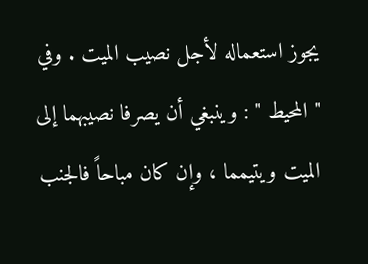يجوز استعماله لأجل نصيب الميت . وفي " المحيط " : وينبغي أن يصرفا نصيبهما إلى الميت ويتيمما ، وإن كان مباحاً فالجنب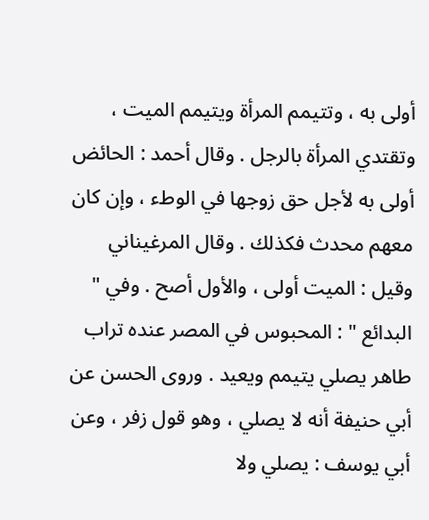أولى به ، وتتيمم المرأة ويتيمم الميت ، وتقتدي المرأة بالرجل . وقال أحمد : الحائض أولى به لأجل حق زوجها في الوطء ، وإن كان معهم محدث فكذلك . وقال المرغيناني وقيل : الميت أولى ، والأول أصح . وفي " البدائع " : المحبوس في المصر عنده تراب طاهر يصلي يتيمم ويعيد . وروى الحسن عن أبي حنيفة أنه لا يصلي ، وهو قول زفر ، وعن أبي يوسف : يصلي ولا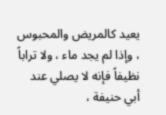يعيد كالمريض والمحبوس ، وإذا لم يجد ماء ، ولا تراباً نظيفاً فإنه لا يصلي عند أبي حنيفة ،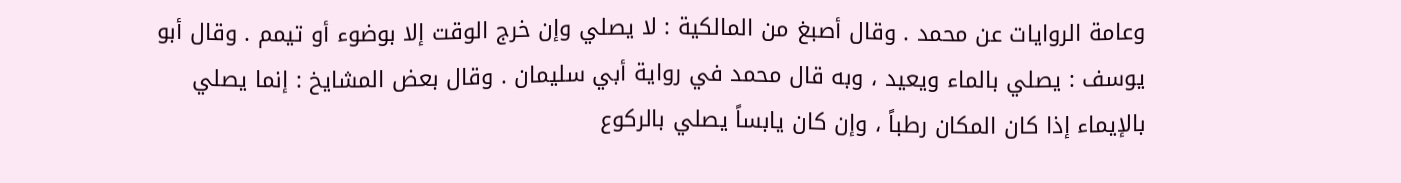وعامة الروايات عن محمد . وقال أصبغ من المالكية : لا يصلي وإن خرج الوقت إلا بوضوء أو تيمم . وقال أبو يوسف : يصلي بالماء ويعيد ، وبه قال محمد في رواية أبي سليمان . وقال بعض المشايخ : إنما يصلي بالإيماء إذا كان المكان رطباً ، وإن كان يابساً يصلي بالركوع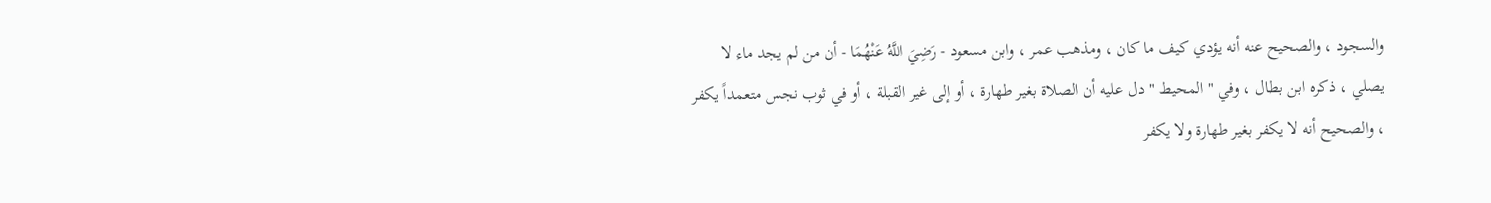والسجود ، والصحيح عنه أنه يؤدي كيف ما كان ، ومذهب عمر ، وابن مسعود - رَضِيَ اللَّهُ عَنْهُمَا - أن من لم يجد ماء لا يصلي ، ذكره ابن بطال ، وفي " المحيط " دل عليه أن الصلاة بغير طهارة ، أو إلى غير القبلة ، أو في ثوب نجس متعمداً يكفر ، والصحيح أنه لا يكفر بغير طهارة ولا يكفر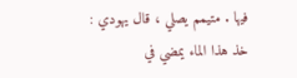فيها . متيمم يصلي ، قال يهودي : خذ هذا الماء يمضي في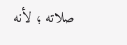صلاته ؛ لأنه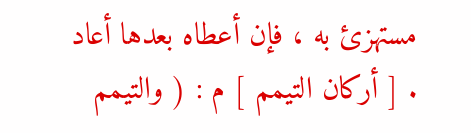مستهزئ به ، فإن أعطاه بعدها أعاد . [ أركان التيمم ] م : ( والتيمم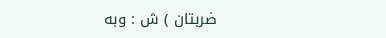ضربتان ) ش : وبه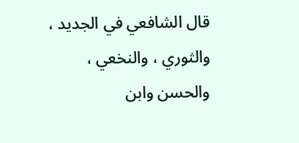قال الشافعي في الجديد ، والثوري ، والنخعي ، والحسن وابن